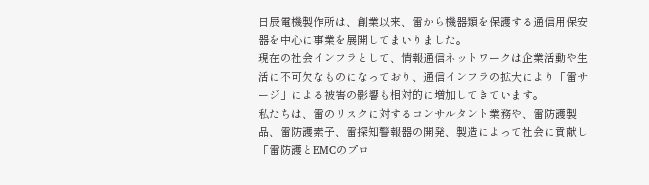日辰電機製作所は、創業以来、雷から機器類を保護する通信用保安器を中心に事業を展開してまいりました。
現在の社会インフラとして、情報通信ネットワークは企業活動や生活に不可欠なものになっており、通信インフラの拡大により「雷サージ」による被害の影響も相対的に増加してきています。
私たちは、雷のリスクに対するコンサルタント業務や、雷防護製品、雷防護素子、雷探知警報器の開発、製造によって社会に貢献し「雷防護とEMCのプロ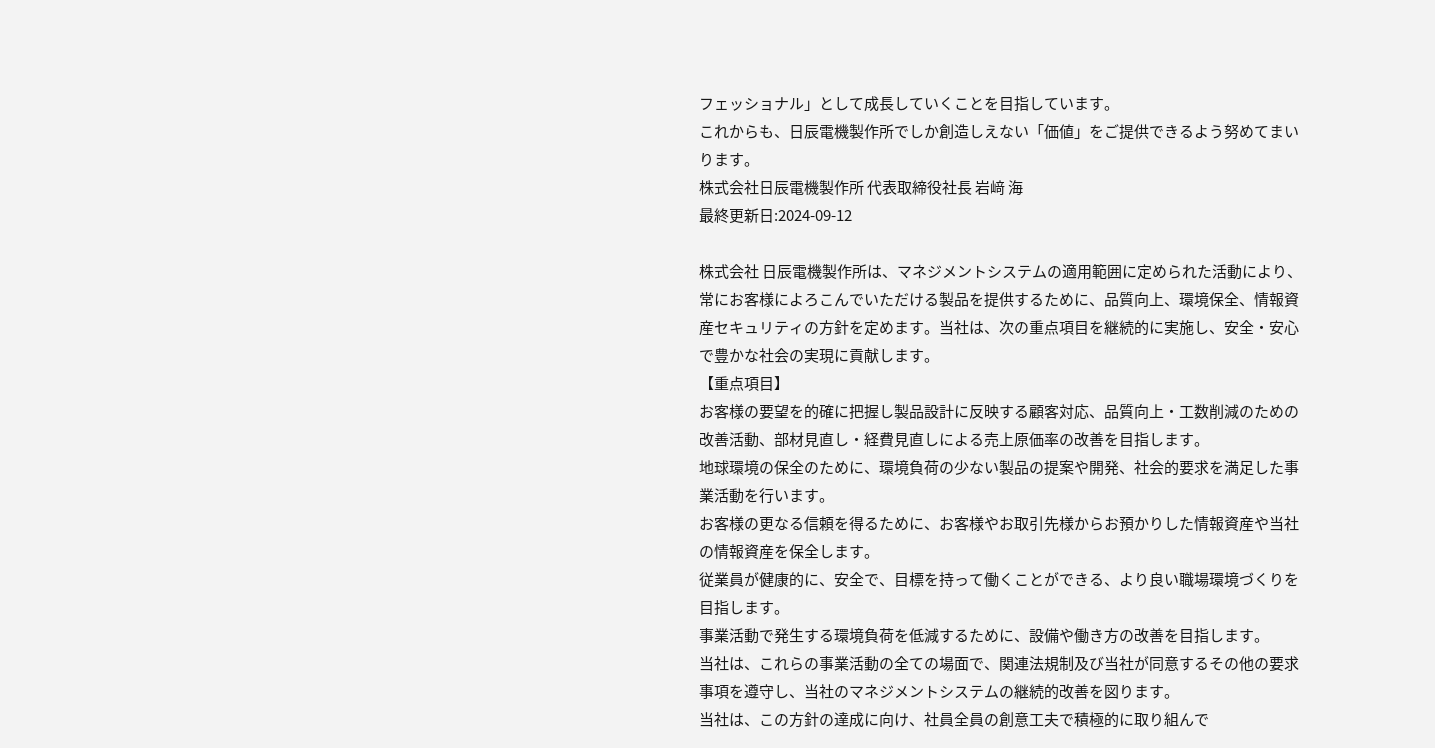フェッショナル」として成長していくことを目指しています。
これからも、日辰電機製作所でしか創造しえない「価値」をご提供できるよう努めてまいります。
株式会社日辰電機製作所 代表取締役社長 岩﨑 海
最終更新日:2024-09-12

株式会社 日辰電機製作所は、マネジメントシステムの適用範囲に定められた活動により、常にお客様によろこんでいただける製品を提供するために、品質向上、環境保全、情報資産セキュリティの方針を定めます。当社は、次の重点項目を継続的に実施し、安全・安心で豊かな社会の実現に貢献します。
【重点項目】
お客様の要望を的確に把握し製品設計に反映する顧客対応、品質向上・工数削減のための改善活動、部材見直し・経費見直しによる売上原価率の改善を目指します。
地球環境の保全のために、環境負荷の少ない製品の提案や開発、社会的要求を満足した事業活動を行います。
お客様の更なる信頼を得るために、お客様やお取引先様からお預かりした情報資産や当社の情報資産を保全します。
従業員が健康的に、安全で、目標を持って働くことができる、より良い職場環境づくりを目指します。
事業活動で発生する環境負荷を低減するために、設備や働き方の改善を目指します。
当社は、これらの事業活動の全ての場面で、関連法規制及び当社が同意するその他の要求事項を遵守し、当社のマネジメントシステムの継続的改善を図ります。
当社は、この方針の達成に向け、社員全員の創意工夫で積極的に取り組んで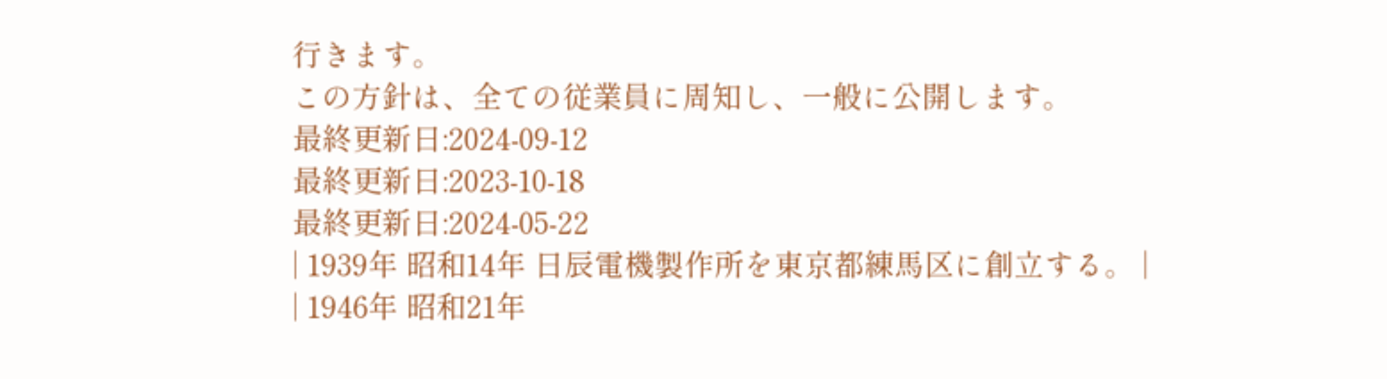行きます。
この方針は、全ての従業員に周知し、一般に公開します。
最終更新日:2024-09-12
最終更新日:2023-10-18
最終更新日:2024-05-22
| 1939年 昭和14年 日辰電機製作所を東京都練馬区に創立する。 |
| 1946年 昭和21年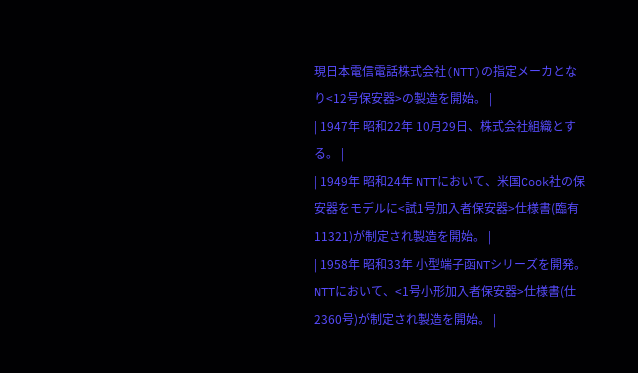現日本電信電話株式会社(NTT)の指定メーカとなり<12号保安器>の製造を開始。 |
| 1947年 昭和22年 10月29日、株式会社組織とする。 |
| 1949年 昭和24年 NTTにおいて、米国Cook社の保安器をモデルに<試1号加入者保安器>仕様書(臨有11321)が制定され製造を開始。 |
| 1958年 昭和33年 小型端子函NTシリーズを開発。NTTにおいて、<1号小形加入者保安器>仕様書(仕2360号)が制定され製造を開始。 |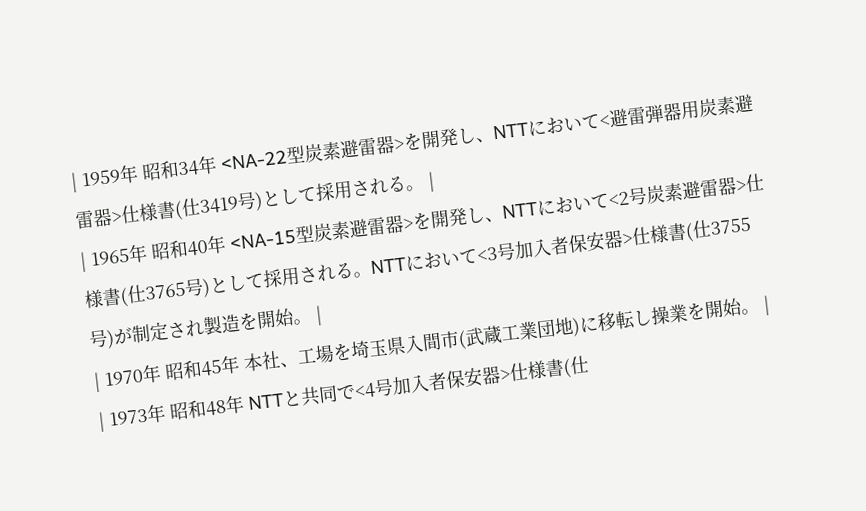| 1959年 昭和34年 <NA-22型炭素避雷器>を開発し、NTTにおいて<避雷弾器用炭素避雷器>仕様書(仕3419号)として採用される。 |
| 1965年 昭和40年 <NA-15型炭素避雷器>を開発し、NTTにおいて<2号炭素避雷器>仕様書(仕3765号)として採用される。NTTにおいて<3号加入者保安器>仕様書(仕3755号)が制定され製造を開始。 |
| 1970年 昭和45年 本社、工場を埼玉県入間市(武蔵工業団地)に移転し操業を開始。 |
| 1973年 昭和48年 NTTと共同で<4号加入者保安器>仕様書(仕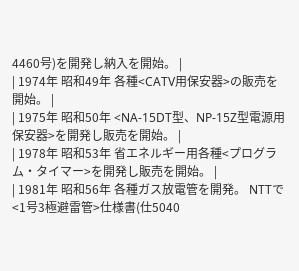4460号)を開発し納入を開始。 |
| 1974年 昭和49年 各種<CATV用保安器>の販売を開始。 |
| 1975年 昭和50年 <NA-15DT型、NP-15Z型電源用保安器>を開発し販売を開始。 |
| 1978年 昭和53年 省エネルギー用各種<プログラム・タイマー>を開発し販売を開始。 |
| 1981年 昭和56年 各種ガス放電管を開発。 NTTで<1号3極避雷管>仕様書(仕5040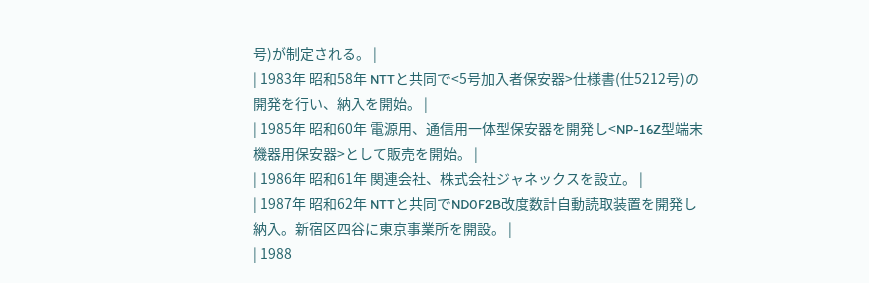号)が制定される。 |
| 1983年 昭和58年 NTTと共同で<5号加入者保安器>仕様書(仕5212号)の開発を行い、納入を開始。 |
| 1985年 昭和60年 電源用、通信用一体型保安器を開発し<NP-16Z型端末機器用保安器>として販売を開始。 |
| 1986年 昭和61年 関連会社、株式会社ジャネックスを設立。 |
| 1987年 昭和62年 NTTと共同でND0F2B改度数計自動読取装置を開発し納入。新宿区四谷に東京事業所を開設。 |
| 1988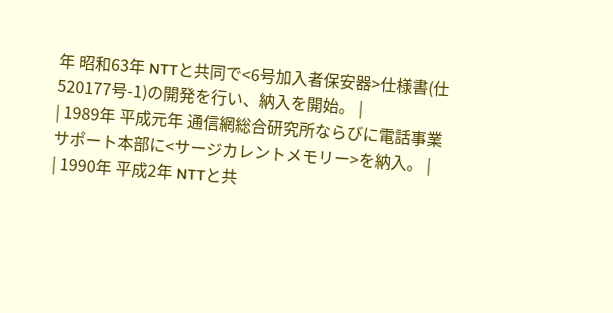年 昭和63年 NTTと共同で<6号加入者保安器>仕様書(仕520177号-1)の開発を行い、納入を開始。 |
| 1989年 平成元年 通信網総合研究所ならびに電話事業サポート本部に<サージカレントメモリー>を納入。 |
| 1990年 平成2年 NTTと共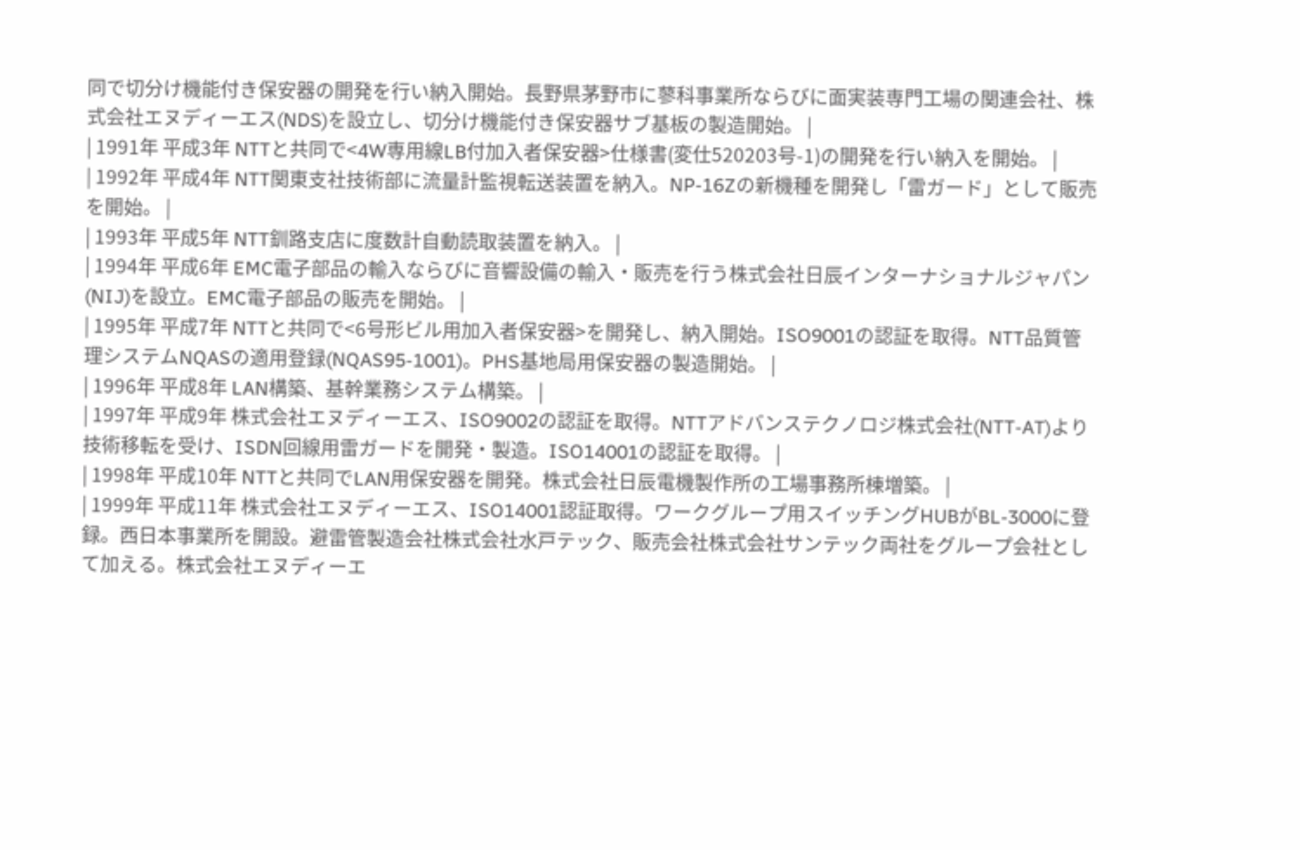同で切分け機能付き保安器の開発を行い納入開始。長野県茅野市に蓼科事業所ならびに面実装専門工場の関連会社、株式会社エヌディーエス(NDS)を設立し、切分け機能付き保安器サブ基板の製造開始。 |
| 1991年 平成3年 NTTと共同で<4W専用線LB付加入者保安器>仕様書(変仕520203号-1)の開発を行い納入を開始。 |
| 1992年 平成4年 NTT関東支社技術部に流量計監視転送装置を納入。NP-16Zの新機種を開発し「雷ガード」として販売を開始。 |
| 1993年 平成5年 NTT釧路支店に度数計自動読取装置を納入。 |
| 1994年 平成6年 EMC電子部品の輸入ならびに音響設備の輸入・販売を行う株式会社日辰インターナショナルジャパン(NIJ)を設立。EMC電子部品の販売を開始。 |
| 1995年 平成7年 NTTと共同で<6号形ビル用加入者保安器>を開発し、納入開始。ISO9001の認証を取得。NTT品質管理システムNQASの適用登録(NQAS95-1001)。PHS基地局用保安器の製造開始。 |
| 1996年 平成8年 LAN構築、基幹業務システム構築。 |
| 1997年 平成9年 株式会社エヌディーエス、ISO9002の認証を取得。NTTアドバンステクノロジ株式会社(NTT-AT)より技術移転を受け、ISDN回線用雷ガードを開発・製造。ISO14001の認証を取得。 |
| 1998年 平成10年 NTTと共同でLAN用保安器を開発。株式会社日辰電機製作所の工場事務所棟増築。 |
| 1999年 平成11年 株式会社エヌディーエス、ISO14001認証取得。ワークグループ用スイッチングHUBがBL-3000に登録。西日本事業所を開設。避雷管製造会社株式会社水戸テック、販売会社株式会社サンテック両社をグループ会社として加える。株式会社エヌディーエ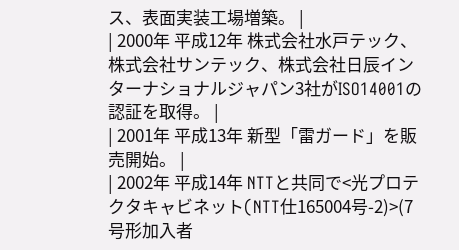ス、表面実装工場増築。 |
| 2000年 平成12年 株式会社水戸テック、株式会社サンテック、株式会社日辰インターナショナルジャパン3社がISO14001の認証を取得。 |
| 2001年 平成13年 新型「雷ガード」を販売開始。 |
| 2002年 平成14年 NTTと共同で<光プロテクタキャビネット(NTT仕165004号-2)>(7号形加入者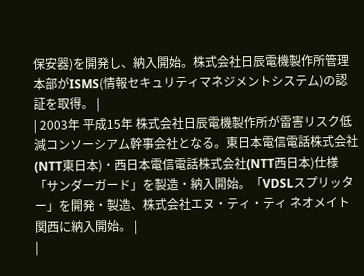保安器)を開発し、納入開始。株式会社日辰電機製作所管理本部がISMS(情報セキュリティマネジメントシステム)の認証を取得。 |
| 2003年 平成15年 株式会社日辰電機製作所が雷害リスク低減コンソーシアム幹事会社となる。東日本電信電話株式会社(NTT東日本)・西日本電信電話株式会社(NTT西日本)仕様「サンダーガード」を製造・納入開始。「VDSLスプリッター」を開発・製造、株式会社エヌ・ティ・ティ ネオメイト関西に納入開始。 |
|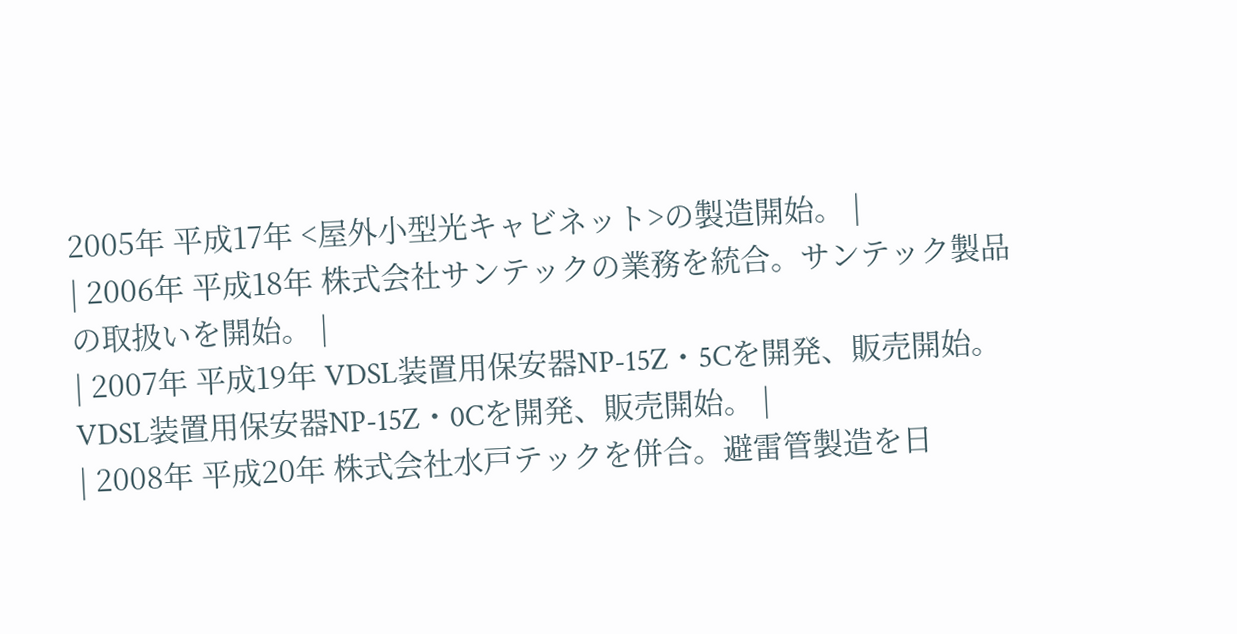2005年 平成17年 <屋外小型光キャビネット>の製造開始。 |
| 2006年 平成18年 株式会社サンテックの業務を統合。サンテック製品の取扱いを開始。 |
| 2007年 平成19年 VDSL装置用保安器NP-15Z・5Cを開発、販売開始。VDSL装置用保安器NP-15Z・0Cを開発、販売開始。 |
| 2008年 平成20年 株式会社水戸テックを併合。避雷管製造を日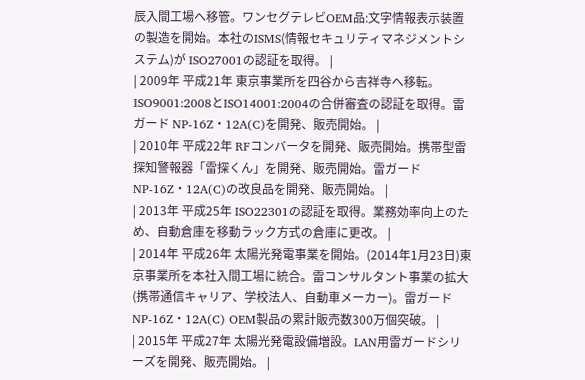辰入間工場へ移管。ワンセグテレビOEM品:文字情報表示装置の製造を開始。本社のISMS(情報セキュリティマネジメントシステム)が ISO27001の認証を取得。 |
| 2009年 平成21年 東京事業所を四谷から吉祥寺へ移転。ISO9001:2008とISO14001:2004の合併審査の認証を取得。雷ガード NP-16Z・12A(C)を開発、販売開始。 |
| 2010年 平成22年 RFコンバータを開発、販売開始。携帯型雷探知警報器「雷探くん」を開発、販売開始。雷ガード NP-16Z・12A(C)の改良品を開発、販売開始。 |
| 2013年 平成25年 ISO22301の認証を取得。業務効率向上のため、自動倉庫を移動ラック方式の倉庫に更改。 |
| 2014年 平成26年 太陽光発電事業を開始。(2014年1月23日)東京事業所を本社入間工場に統合。雷コンサルタント事業の拡大(携帯通信キャリア、学校法人、自動車メーカー)。雷ガードNP-16Z・12A(C) OEM製品の累計販売数300万個突破。 |
| 2015年 平成27年 太陽光発電設備増設。LAN用雷ガードシリーズを開発、販売開始。 |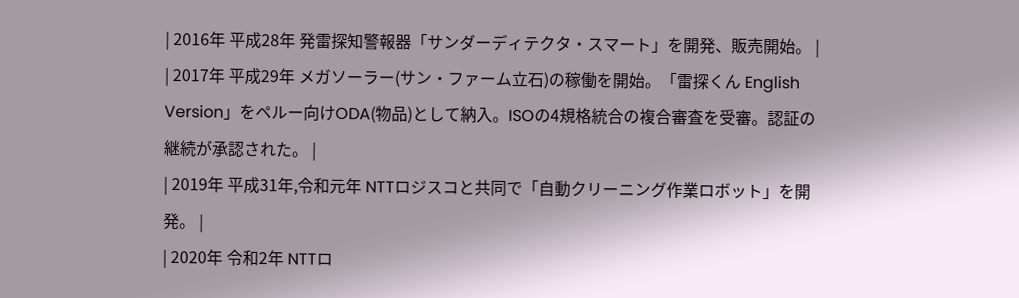| 2016年 平成28年 発雷探知警報器「サンダーディテクタ・スマート」を開発、販売開始。 |
| 2017年 平成29年 メガソーラー(サン・ファーム立石)の稼働を開始。「雷探くん English Version」をペルー向けODA(物品)として納入。ISOの4規格統合の複合審査を受審。認証の継続が承認された。 |
| 2019年 平成31年,令和元年 NTTロジスコと共同で「自動クリーニング作業ロボット」を開発。 |
| 2020年 令和2年 NTTロ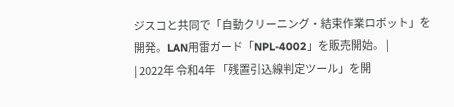ジスコと共同で「自動クリーニング・結束作業ロボット」を開発。LAN用雷ガード「NPL-4002」を販売開始。 |
| 2022年 令和4年 「残置引込線判定ツール」を開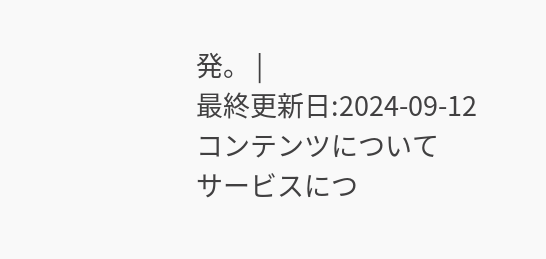発。 |
最終更新日:2024-09-12
コンテンツについて
サービスにつ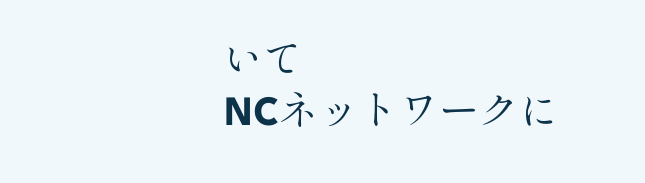いて
NCネットワークに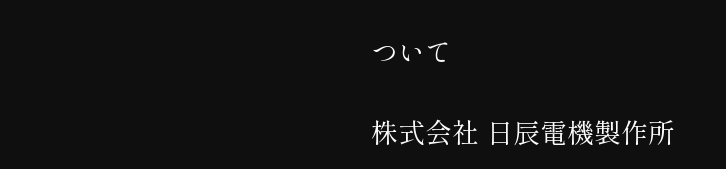ついて

株式会社 日辰電機製作所